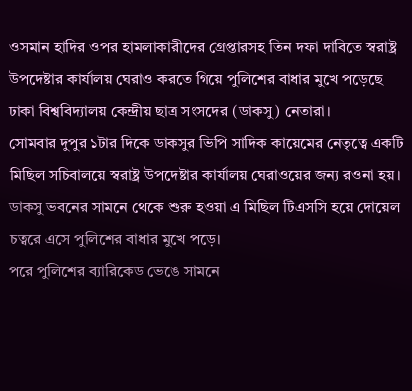ওসমান হাদির ওপর হামলাকারীদের গ্রেপ্তারসহ তিন দফা দাবিতে স্বরাষ্ট্র উপদেষ্টার কার্যালয় ঘেরাও করতে গিয়ে পুলিশের বাধার মুখে পড়েছে ঢাকা বিশ্ববিদ্যালয় কেন্দ্রীয় ছাত্র সংসদের (ডাকসু) নেতারা।
সোমবার দুপুর ১টার দিকে ডাকসুর ভিপি সাদিক কায়েমের নেতৃত্বে একটি মিছিল সচিবালয়ে স্বরাষ্ট্র উপদেষ্টার কার্যালয় ঘেরাওয়ের জন্য রওনা হয়। ডাকসু ভবনের সামনে থেকে শুরু হওয়া এ মিছিল টিএসসি হয়ে দোয়েল চত্বরে এসে পুলিশের বাধার মুখে পড়ে।
পরে পুলিশের ব্যারিকেড ভেঙে সামনে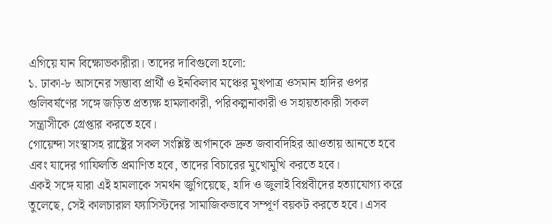এগিয়ে যান বিক্ষোভকারীরা। তাদের দাবিগুলো হলো:
১. ঢাকা-৮ আসনের সম্ভাব্য প্রার্থী ও ইনকিলাব মঞ্চের মুখপাত্র ওসমান হাদির ওপর গুলিবর্ষণের সঙ্গে জড়িত প্রত্যক্ষ হামলাকারী, পরিকল্পনাকারী ও সহায়তাকারী সকল সন্ত্রাসীকে গ্রেপ্তার করতে হবে।
গোয়েন্দা সংস্থাসহ রাষ্ট্রের সকল সংশ্লিষ্ট অর্গানকে দ্রুত জবাবদিহির আওতায় আনতে হবে এবং যাদের গাফিলতি প্রমাণিত হবে, তাদের বিচারের মুখোমুখি করতে হবে।
একই সঙ্গে যারা এই হামলাকে সমর্থন জুগিয়েছে, হাদি ও জুলাই বিপ্লবীদের হত্যাযোগ্য করে তুলেছে, সেই কালচারাল ফ্যাসিস্টদের সামাজিকভাবে সম্পূর্ণ বয়কট করতে হবে। এসব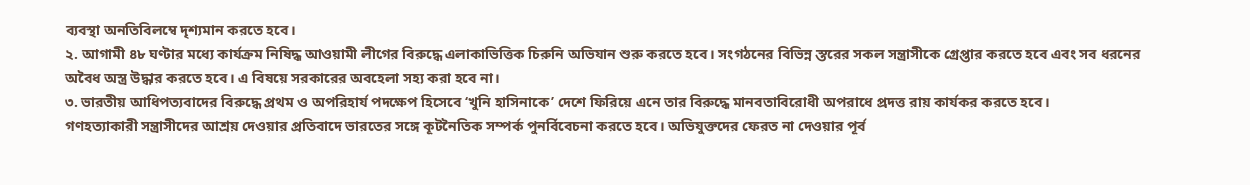ব্যবস্থা অনতিবিলম্বে দৃশ্যমান করতে হবে।
২. আগামী ৪৮ ঘণ্টার মধ্যে কার্যক্রম নিষিদ্ধ আওয়ামী লীগের বিরুদ্ধে এলাকাভিত্তিক চিরুনি অভিযান শুরু করতে হবে। সংগঠনের বিভিন্ন স্তরের সকল সন্ত্রাসীকে গ্রেপ্তার করতে হবে এবং সব ধরনের অবৈধ অস্ত্র উদ্ধার করতে হবে। এ বিষয়ে সরকারের অবহেলা সহ্য করা হবে না।
৩. ভারতীয় আধিপত্যবাদের বিরুদ্ধে প্রথম ও অপরিহার্য পদক্ষেপ হিসেবে ‘খুনি হাসিনাকে’ দেশে ফিরিয়ে এনে তার বিরুদ্ধে মানবতাবিরোধী অপরাধে প্রদত্ত রায় কার্যকর করতে হবে।
গণহত্যাকারী সন্ত্রাসীদের আশ্রয় দেওয়ার প্রতিবাদে ভারতের সঙ্গে কূটনৈতিক সম্পর্ক পুনর্বিবেচনা করতে হবে। অভিযুক্তদের ফেরত না দেওয়ার পূর্ব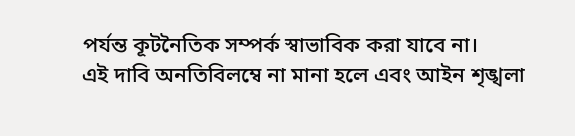পর্যন্ত কূটনৈতিক সম্পর্ক স্বাভাবিক করা যাবে না।
এই দাবি অনতিবিলম্বে না মানা হলে এবং আইন শৃঙ্খলা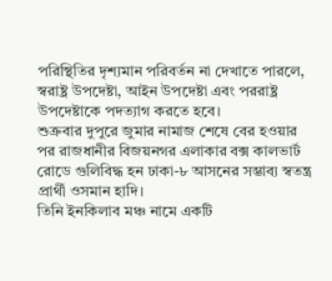পরিস্থিতির দৃশ্যমান পরিবর্তন না দেখাতে পারলে, স্বরাষ্ট্র উপদেষ্টা, আইন উপদেষ্টা এবং পররাষ্ট্র উপদেষ্টাকে পদত্যাগ করতে হবে।
শুক্রবার দুপুরে জুমার নামাজ শেষে বের হওয়ার পর রাজধানীর বিজয়নগর এলাকার বক্স কালভার্ট রোডে গুলিবিদ্ধ হন ঢাকা-৮ আসনের সম্ভাব্য স্বতন্ত্র প্রার্থী ওসমান হাদি।
তিনি ইনকিলাব মঞ্চ নামে একটি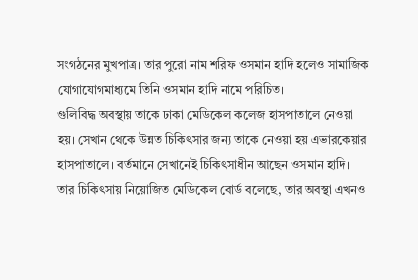সংগঠনের মুখপাত্র। তার পুরো নাম শরিফ ওসমান হাদি হলেও সামাজিক যোগাযোগমাধ্যমে তিনি ওসমান হাদি নামে পরিচিত।
গুলিবিদ্ধ অবস্থায় তাকে ঢাকা মেডিকেল কলেজ হাসপাতালে নেওয়া হয়। সেখান থেকে উন্নত চিকিৎসার জন্য তাকে নেওয়া হয় এভারকেয়ার হাসপাতালে। বর্তমানে সেখানেই চিকিৎসাধীন আছেন ওসমান হাদি।
তার চিকিৎসায় নিয়োজিত মেডিকেল বোর্ড বলেছে, তার অবস্থা এখনও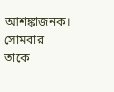আশঙ্কাজনক। সোমবার তাকে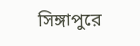সিঙ্গাপুরে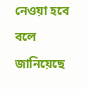নেওয়া হবে বলে জানিয়েছে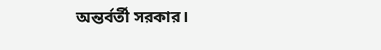অন্তর্বর্তী সরকার।